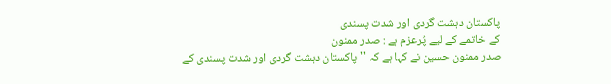پاکستان دہشت گردی اور شدت پسندی
کے خاتمے کے لیے پُرعزم ہے : صدر ممنون
صدر ممنون حسین نے کہا ہے کہ ''پاکستان دہشت گردی اور شدت پسندی کے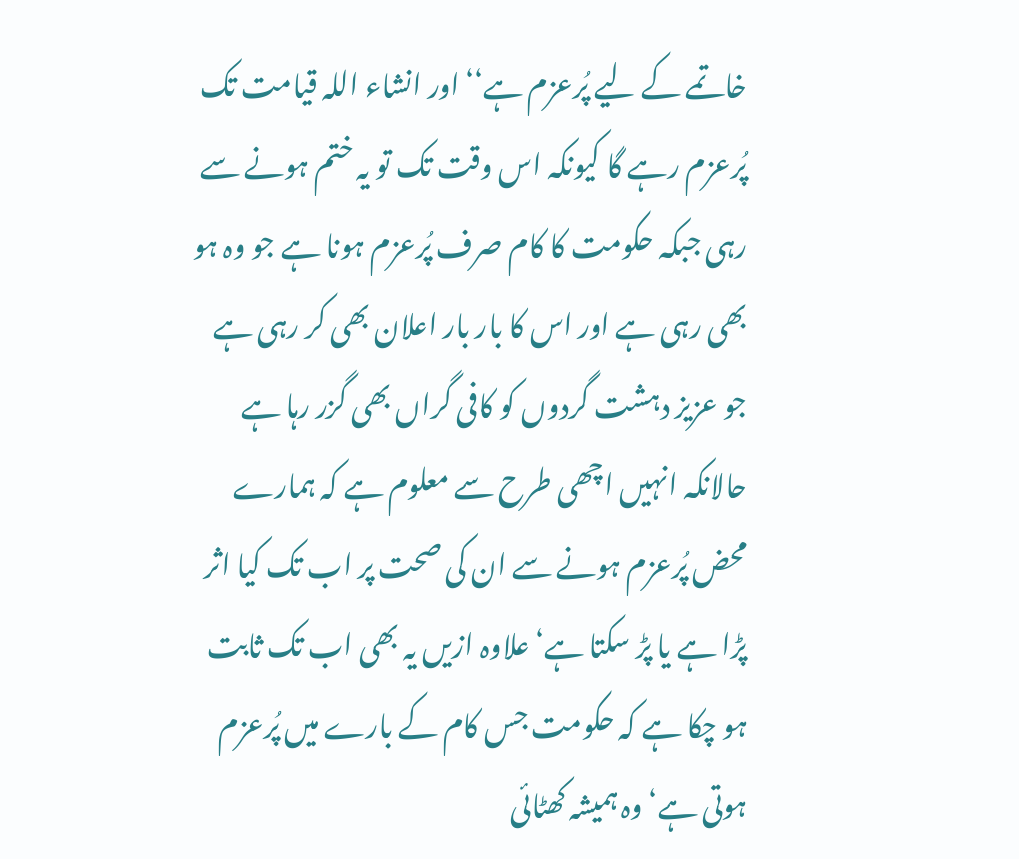خاتمے کے لیے پُرعزم ہے‘‘ اور انشاء اللہ قیامت تک پُرعزم رہے گا کیونکہ اس وقت تک تو یہ ختم ہونے سے رہی جبکہ حکومت کا کام صرف پُرعزم ہونا ہے جو وہ ہو بھی رہی ہے اور اس کا بار بار اعلان بھی کر رہی ہے جو عزیز دہشت گردوں کو کافی گراں بھی گزر رہا ہے حالانکہ انہیں اچھی طرح سے معلوم ہے کہ ہمارے محض پُرعزم ہونے سے ان کی صحت پر اب تک کیا اثر پڑا ہے یا پڑ سکتا ہے‘ علاوہ ازیں یہ بھی اب تک ثابت ہو چکا ہے کہ حکومت جس کام کے بارے میں پُرعزم ہوتی ہے‘ وہ ہمیشہ کھٹائی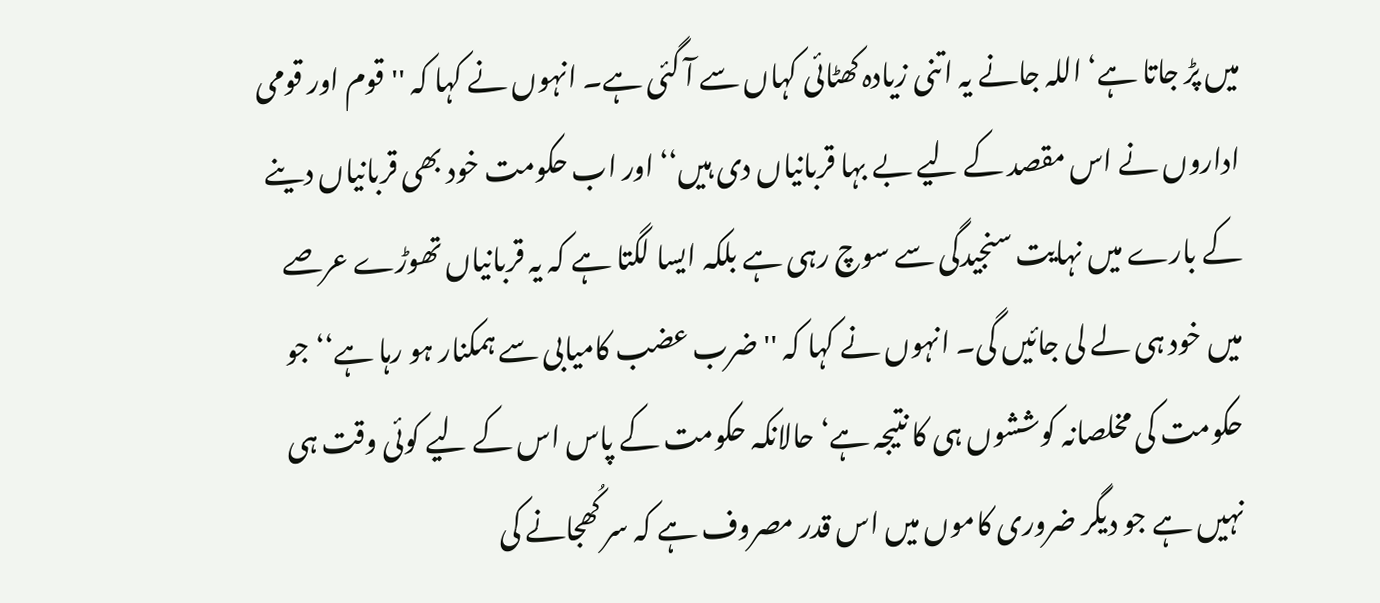میں پڑ جاتا ہے‘ اللہ جانے یہ اتنی زیادہ کھٹائی کہاں سے آ گئی ہے۔ انہوں نے کہا کہ ''قوم اور قومی اداروں نے اس مقصد کے لیے بے بہا قربانیاں دی ہیں‘‘ اور اب حکومت خود بھی قربانیاں دینے کے بارے میں نہایت سنجیدگی سے سوچ رہی ہے بلکہ ایسا لگتا ہے کہ یہ قربانیاں تھوڑے عرصے میں خود ہی لے لی جائیں گی۔ انہوں نے کہا کہ ''ضرب عضب کامیابی سے ہمکنار ہو رہا ہے‘‘ جو حکومت کی مخلصانہ کوششوں ہی کا نتیجہ ہے‘ حالانکہ حکومت کے پاس اس کے لیے کوئی وقت ہی نہیں ہے جو دیگر ضروری کاموں میں اس قدر مصروف ہے کہ سر کُھجانے کی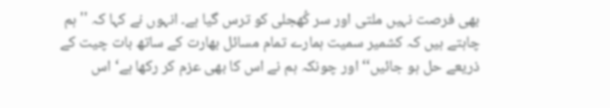بھی فرصت نہیں ملتی اور سر کُھجلی کو ترس گیا ہے۔ انہوں نے کہا کہ ''ہم چاہتے ہیں کہ کشمیر سمیت ہمارے تمام مسائل بھارت کے ساتھ بات چیت کے ذریعے حل ہو جائیں‘‘ اور چونکہ ہم نے اس کا بھی عزم کر رکھا ہے‘ اس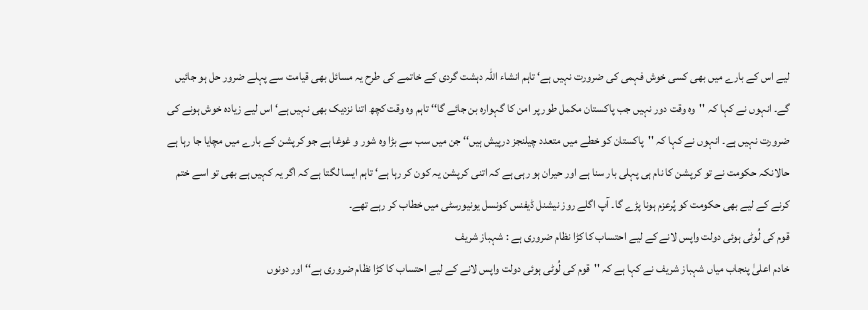لیے اس کے بارے میں بھی کسی خوش فہمی کی ضرورت نہیں ہے‘ تاہم انشاء اللہ دہشت گردی کے خاتمے کی طرح یہ مسائل بھی قیامت سے پہلے ضرور حل ہو جائیں گے۔ انہوں نے کہا کہ ''وہ وقت دور نہیں جب پاکستان مکمل طور پر امن کا گہوارہ بن جائے گا‘‘ تاہم وہ وقت کچھ اتنا نزدیک بھی نہیں ہے‘ اس لیے زیادہ خوش ہونے کی ضرورت نہیں ہے۔ انہوں نے کہا کہ ''پاکستان کو خطے میں متعدد چیلنجز درپیش ہیں‘‘ جن میں سب سے بڑا وہ شور و غوغا ہے جو کرپشن کے بارے میں مچایا جا رہا ہے حالانکہ حکومت نے تو کرپشن کا نام ہی پہلی بار سنا ہے اور حیران ہو رہی ہے کہ اتنی کرپشن یہ کون کر رہا ہے‘ تاہم ایسا لگتا ہے کہ اگر یہ کہیں ہے بھی تو اسے ختم کرنے کے لیے بھی حکومت کو پُرعزم ہونا پڑے گا۔ آپ اگلے روز نیشنل ڈیفنس کونسل یونیورسٹی میں خطاب کر رہے تھے۔
قوم کی لُوٹی ہوئی دولت واپس لانے کے لیے احتساب کا کڑا نظام ضروری ہے : شہباز شریف
خادم اعلیٰ پنجاب میاں شہباز شریف نے کہا ہے کہ ''قوم کی لُوٹی ہوئی دولت واپس لانے کے لیے احتساب کا کڑا نظام ضروری ہے‘‘ اور دونوں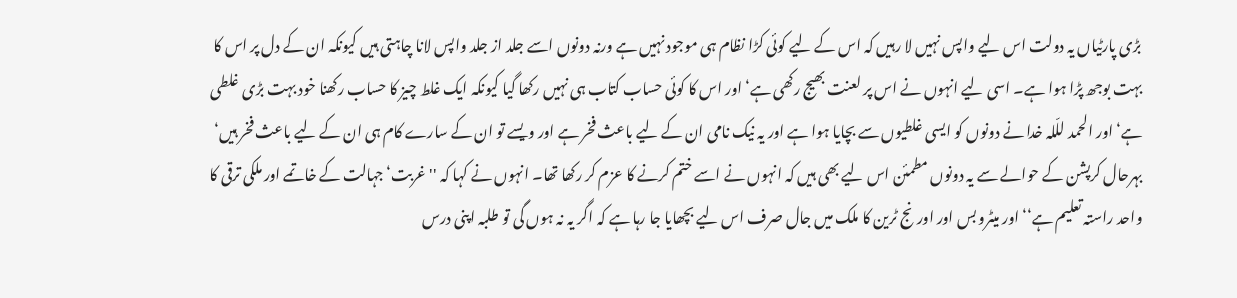بڑی پارٹیاں یہ دولت اس لیے واپس نہیں لا رہیں کہ اس کے لیے کوئی کڑا نظام ہی موجود نہیں ہے ورنہ دونوں اسے جلد از جلد واپس لانا چاہتی ہیں کیونکہ ان کے دل پر اس کا بہت بوجھ پڑا ہوا ہے۔ اسی لیے انہوں نے اس پر لعنت بھیج رکھی ہے‘ اور اس کا کوئی حساب کتاب ہی نہیں رکھا گیا کیونکہ ایک غلط چیز کا حساب رکھنا خود بہت بڑی غلطی ہے‘ اور الحمد للّلہ خدا نے دونوں کو ایسی غلطیوں سے بچایا ہوا ہے اور یہ نیک نامی ان کے لیے باعث فخر ہے اور ویسے تو ان کے سارے کام ہی ان کے لیے باعث فخر ہیں‘ بہرحال کرپشن کے حوالے سے یہ دونوں مطمئن اس لیے بھی ہیں کہ انہوں نے اسے ختم کرنے کا عزم کر رکھا تھا۔ انہوں نے کہا کہ ''غربت‘ جہالت کے خاتمے اور ملکی ترقی کا واحد راستہ تعلیم ہے‘‘ اور میٹرو بس اور اورنج ٹرین کا ملک میں جال صرف اس لیے بچھایا جا رہا ہے کہ اگر یہ نہ ہوں گی تو طلبہ اپنی درس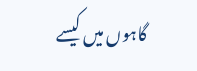گاہوں میں کیسے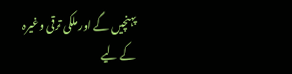پہنچیں گے اور ملکی ترقی وغیرہ کے لیے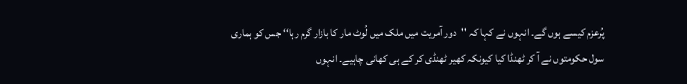پُرعزم کیسے ہوں گے۔ انہوں نے کہا کہ ''دور آمریت میں ملک میں لُوٹ مار کا بازار گرم رہا‘‘ جس کو ہماری سول حکومتوں نے آ کر ٹھنڈا کیا کیونکہ کھیر ٹھنڈی کر کے ہی کھانی چاہیے۔ انہوں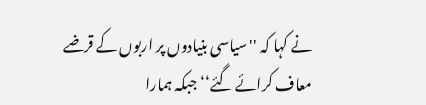نے کہا کہ ''سیاسی بنیادوں پر اربوں کے قرضے معاف کرائے گئے‘‘ جبکہ ہمارا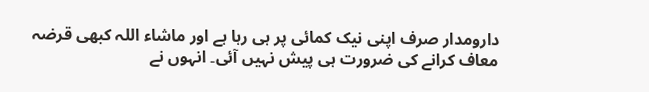دارومدار صرف اپنی نیک کمائی پر ہی رہا ہے اور ماشاء اللہ کبھی قرضہ معاف کرانے کی ضرورت ہی پیش نہیں آئی۔ انہوں نے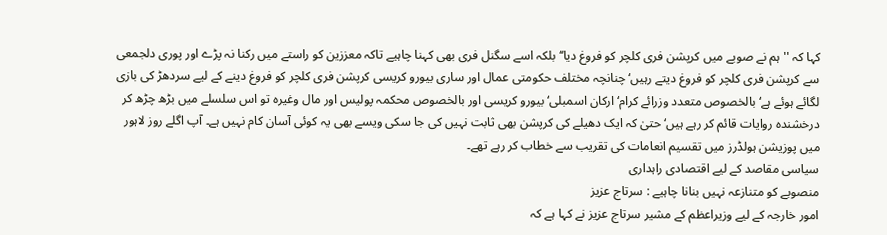کہا کہ ''ہم نے صوبے میں کرپشن فری کلچر کو فروغ دیا‘‘ بلکہ اسے سگنل فری بھی کہنا چاہیے تاکہ معززین کو راستے میں رکنا نہ پڑے اور پوری دلجمعی سے کرپشن فری کلچر کو فروغ دیتے رہیں‘ چنانچہ مختلف حکومتی عمال اور ساری بیورو کریسی کرپشن فری کلچر کو فروغ دینے کے لیے سردھڑ کی بازی لگائے ہوئے ہے‘ بالخصوص متعدد وزرائے کرام‘ ارکان اسمبلی‘ بیورو کریسی اور بالخصوص محکمہ پولیس اور مال وغیرہ تو اس سلسلے میں بڑھ چڑھ کر درخشندہ روایات قائم کر رہے ہیں‘ حتیٰ کہ ایک دھیلے کی کرپشن بھی ثابت نہیں کی جا سکی ویسے بھی یہ کوئی آسان کام نہیں ہے۔ آپ اگلے روز لاہور میں پوزیشن ہولڈرز میں تقسیم انعامات کی تقریب سے خطاب کر رہے تھے۔
سیاسی مقاصد کے لیے اقتصادی راہداری
منصوبے کو متنازعہ نہیں بنانا چاہیے : سرتاج عزیز
امور خارجہ کے لیے وزیراعظم کے مشیر سرتاج عزیز نے کہا ہے کہ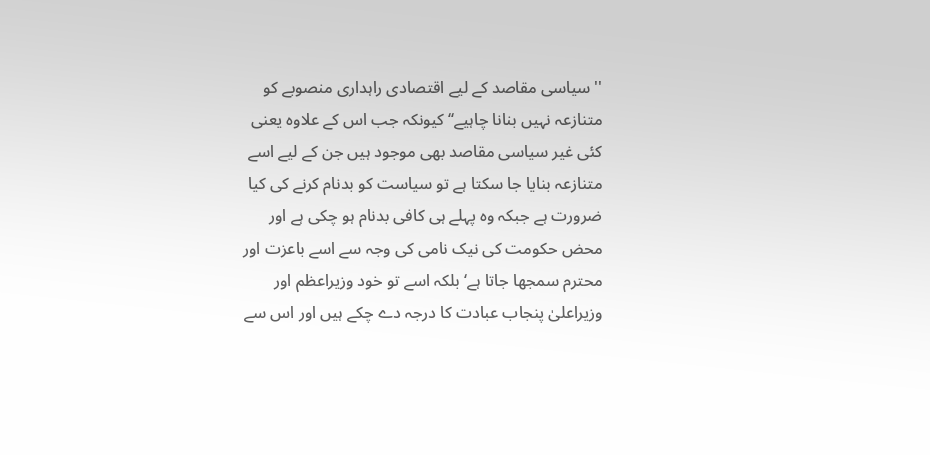''سیاسی مقاصد کے لیے اقتصادی راہداری منصوبے کو متنازعہ نہیں بنانا چاہیے‘‘ کیونکہ جب اس کے علاوہ یعنی کئی غیر سیاسی مقاصد بھی موجود ہیں جن کے لیے اسے متنازعہ بنایا جا سکتا ہے تو سیاست کو بدنام کرنے کی کیا ضرورت ہے جبکہ وہ پہلے ہی کافی بدنام ہو چکی ہے اور محض حکومت کی نیک نامی کی وجہ سے اسے باعزت اور محترم سمجھا جاتا ہے‘ بلکہ اسے تو خود وزیراعظم اور وزیراعلیٰ پنجاب عبادت کا درجہ دے چکے ہیں اور اس سے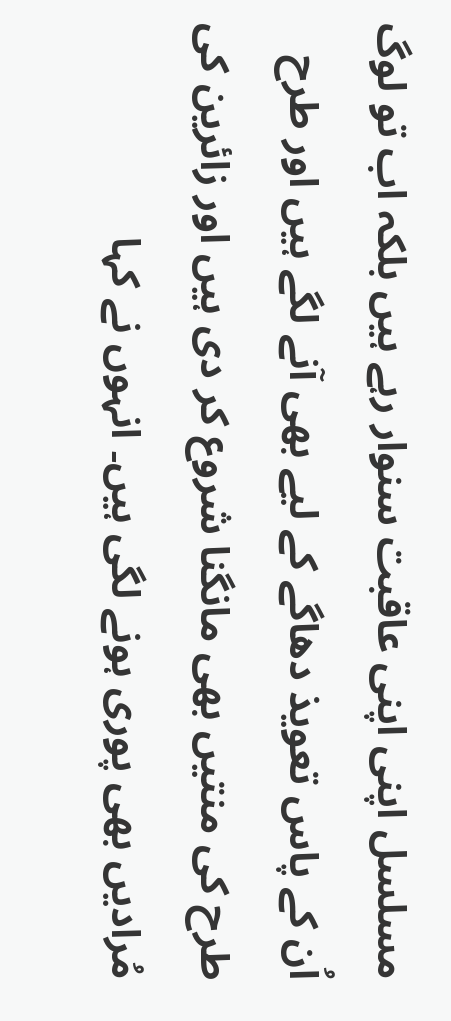مسلسل اپنی اپنی عاقبت سنوار رہے ہیں بلکہ اب تو لوگ اُن کے پاس تعویذ دھاگے کے لیے بھی آنے لگے ہیں اور طرح طرح کی منتیں بھی مانگنا شروع کر دی ہیں اور زائرین کی مُرادیں بھی پوری ہونے لگی ہیں۔ انہوں نے کہا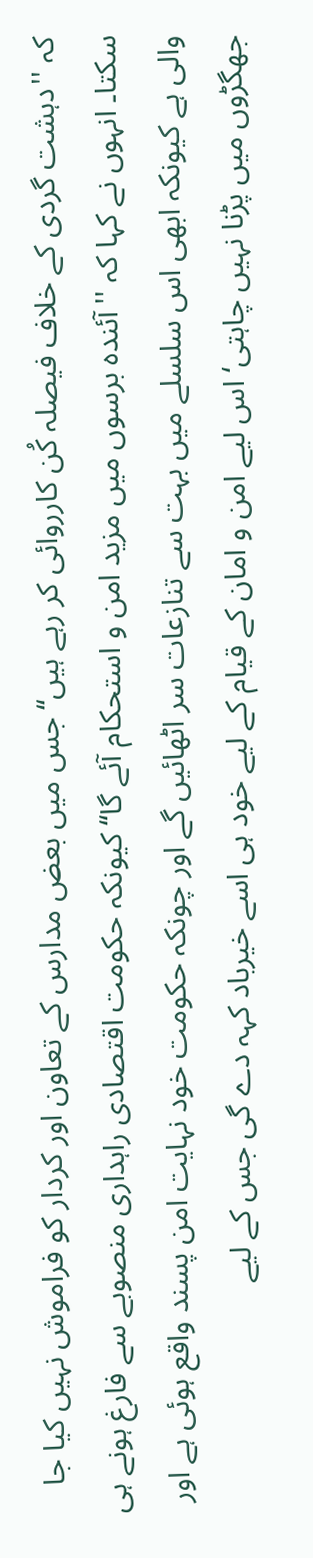کہ ''دہشت گردی کے خلاف فیصلہ کُن کارروائی کر رہے ہیں‘‘ جس میں بعض مدارس کے تعاون اور کردار کو فراموش نہیں کیا جا سکتا۔ انہوں نے کہا کہ ''آئندہ برسوں میں مزید امن و استحکام آئے گا‘‘ کیونکہ حکومت اقتصادی راہداری منصوبے سے فارغ ہونے ہی والی ہے کیونکہ ابھی اس سلسلے میں بہت سے تنازعات سر اٹھائیں گے اور چونکہ حکومت خود نہایت امن پسند واقع ہوئی ہے اور جھگڑوں میں پڑنا نہیں چاہتی‘ اس لیے امن و امان کے قیام کے لیے خود ہی اسے خیرباد کہہ دے گی جس کے لیے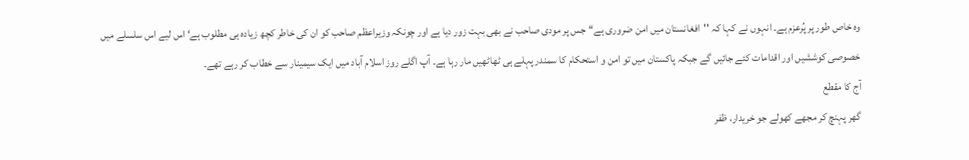وہ خاص طور پر پُرعزم ہے۔ انہوں نے کہا کہ ''افغانستان میں امن ضروری ہے‘‘ جس پر مودی صاحب نے بھی بہت زور دیا ہے اور چونکہ وزیراعظم صاحب کو ان کی خاطر کچھ زیادہ ہی مطلوب ہے‘ اس لیے اس سلسلے میں خصوصی کوششیں اور اقدامات کئے جائیں گے جبکہ پاکستان میں تو امن و استحکام کا سمندر پہلے ہی ٹھاٹھیں مار رہا ہے۔ آپ اگلے روز اسلام آباد میں ایک سیمینار سے خطاب کر رہے تھے۔
آج کا مقطع
گھر پہنچ کر مجھے کھولے جو خریدار، ظفر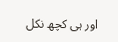اور ہی کچھ نکل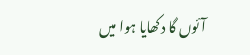آئوں گا دکھایا ہوا میں